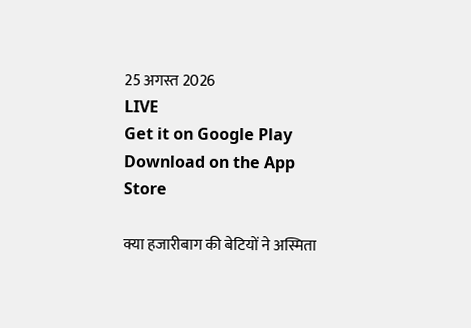25 अगस्त 2026
LIVE
Get it on Google Play Download on the App Store

क्या हजारीबाग की बेटियों ने अस्मिता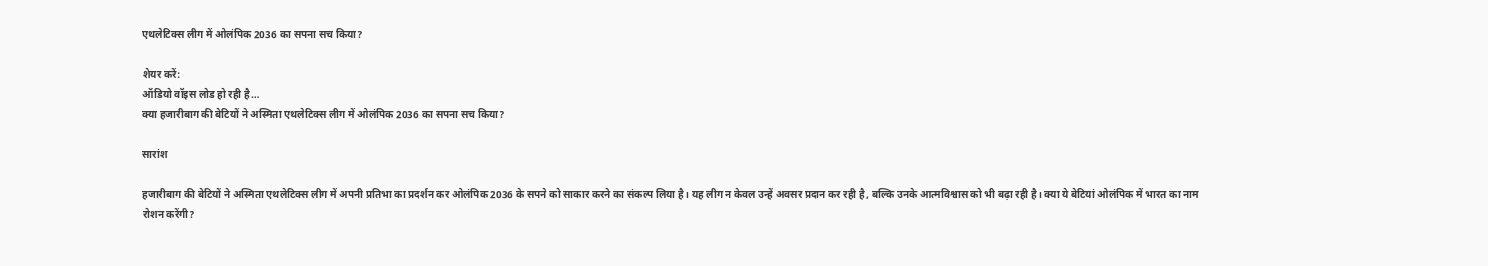एथलेटिक्स लीग में ओलंपिक 2036 का सपना सच किया?

शेयर करें:
ऑडियो वॉइस लोड हो रही है…
क्या हजारीबाग की बेटियों ने अस्मिता एथलेटिक्स लीग में ओलंपिक 2036 का सपना सच किया?

सारांश

हजारीबाग की बेटियों ने अस्मिता एथलेटिक्स लीग में अपनी प्रतिभा का प्रदर्शन कर ओलंपिक 2036 के सपने को साकार करने का संकल्प लिया है। यह लीग न केवल उन्हें अवसर प्रदान कर रही है, बल्कि उनके आत्मविश्वास को भी बढ़ा रही है। क्या ये बेटियां ओलंपिक में भारत का नाम रोशन करेंगी?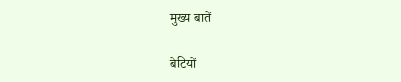मुख्य बातें

बेटियों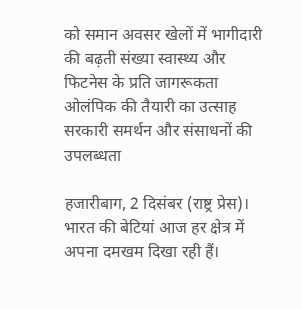को समान अवसर खेलों में भागीदारी की बढ़ती संख्या स्वास्थ्य और फिटनेस के प्रति जागरूकता ओलंपिक की तैयारी का उत्साह सरकारी समर्थन और संसाधनों की उपलब्धता

हजारीबाग, 2 दिसंबर (राष्ट्र प्रेस)। भारत की बेटियां आज हर क्षेत्र में अपना दमखम दिखा रही हैं।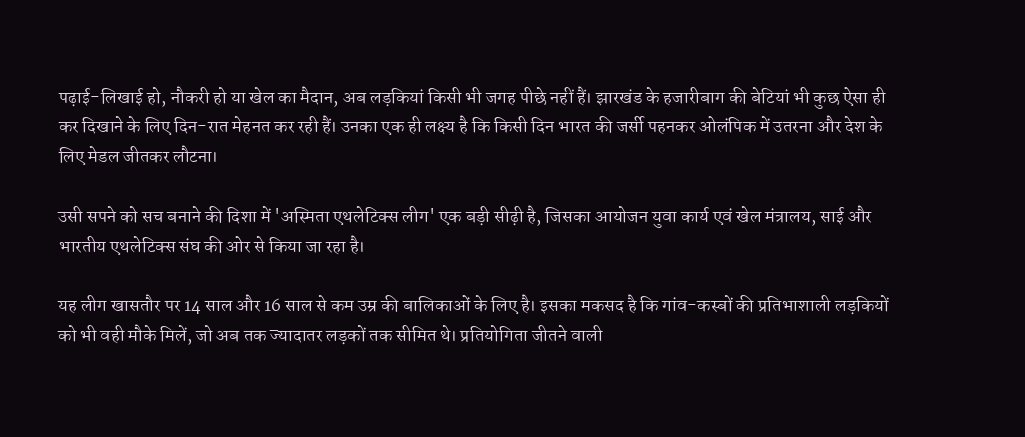पढ़ाई-लिखाई हो, नौकरी हो या खेल का मैदान, अब लड़कियां किसी भी जगह पीछे नहीं हैं। झारखंड के हजारीबाग की बेटियां भी कुछ ऐसा ही कर दिखाने के लिए दिन-रात मेहनत कर रही हैं। उनका एक ही लक्ष्य है कि किसी दिन भारत की जर्सी पहनकर ओलंपिक में उतरना और देश के लिए मेडल जीतकर लौटना।

उसी सपने को सच बनाने की दिशा में 'अस्मिता एथलेटिक्स लीग' एक बड़ी सीढ़ी है, जिसका आयोजन युवा कार्य एवं खेल मंत्रालय, साई और भारतीय एथलेटिक्स संघ की ओर से किया जा रहा है।

यह लीग खासतौर पर 14 साल और 16 साल से कम उम्र की बालिकाओं के लिए है। इसका मकसद है कि गांव-कस्बों की प्रतिभाशाली लड़कियों को भी वही मौके मिलें, जो अब तक ज्यादातर लड़कों तक सीमित थे। प्रतियोगिता जीतने वाली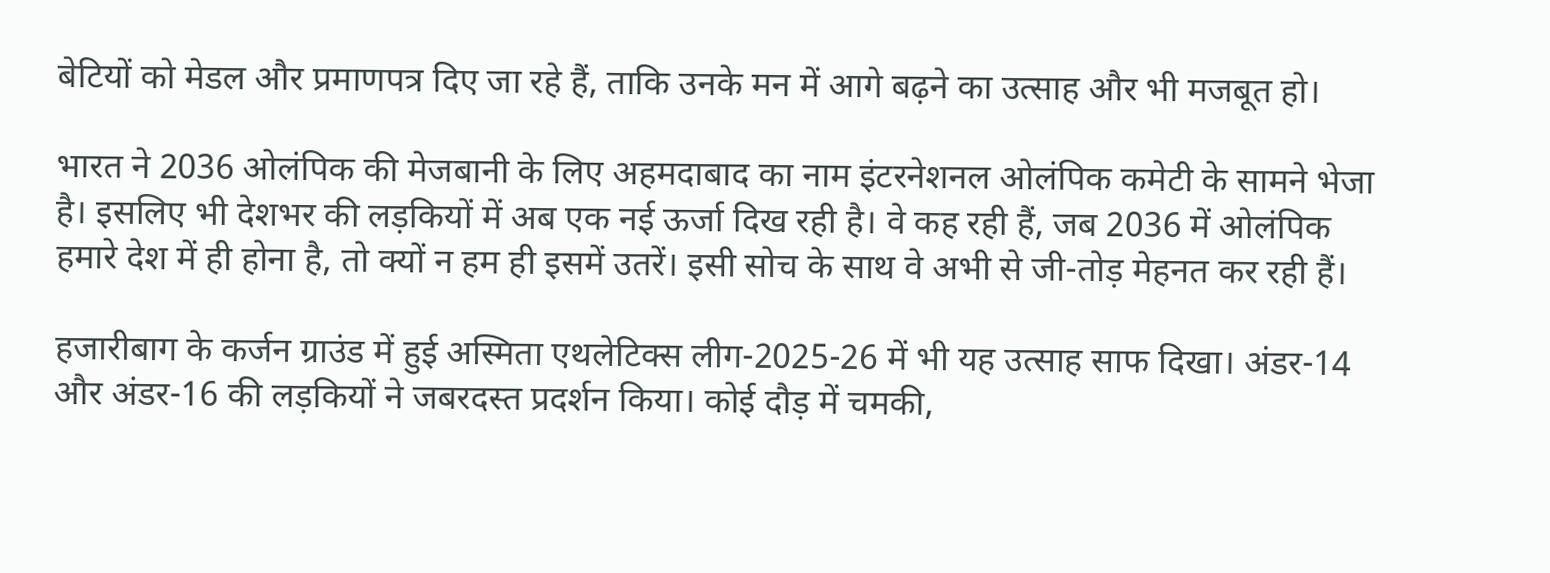बेटियों को मेडल और प्रमाणपत्र दिए जा रहे हैं, ताकि उनके मन में आगे बढ़ने का उत्साह और भी मजबूत हो।

भारत ने 2036 ओलंपिक की मेजबानी के लिए अहमदाबाद का नाम इंटरनेशनल ओलंपिक कमेटी के सामने भेजा है। इसलिए भी देशभर की लड़कियों में अब एक नई ऊर्जा दिख रही है। वे कह रही हैं, जब 2036 में ओलंपिक हमारे देश में ही होना है, तो क्यों न हम ही इसमें उतरें। इसी सोच के साथ वे अभी से जी-तोड़ मेहनत कर रही हैं।

हजारीबाग के कर्जन ग्राउंड में हुई अस्मिता एथलेटिक्स लीग-2025-26 में भी यह उत्साह साफ दिखा। अंडर-14 और अंडर-16 की लड़कियों ने जबरदस्त प्रदर्शन किया। कोई दौड़ में चमकी,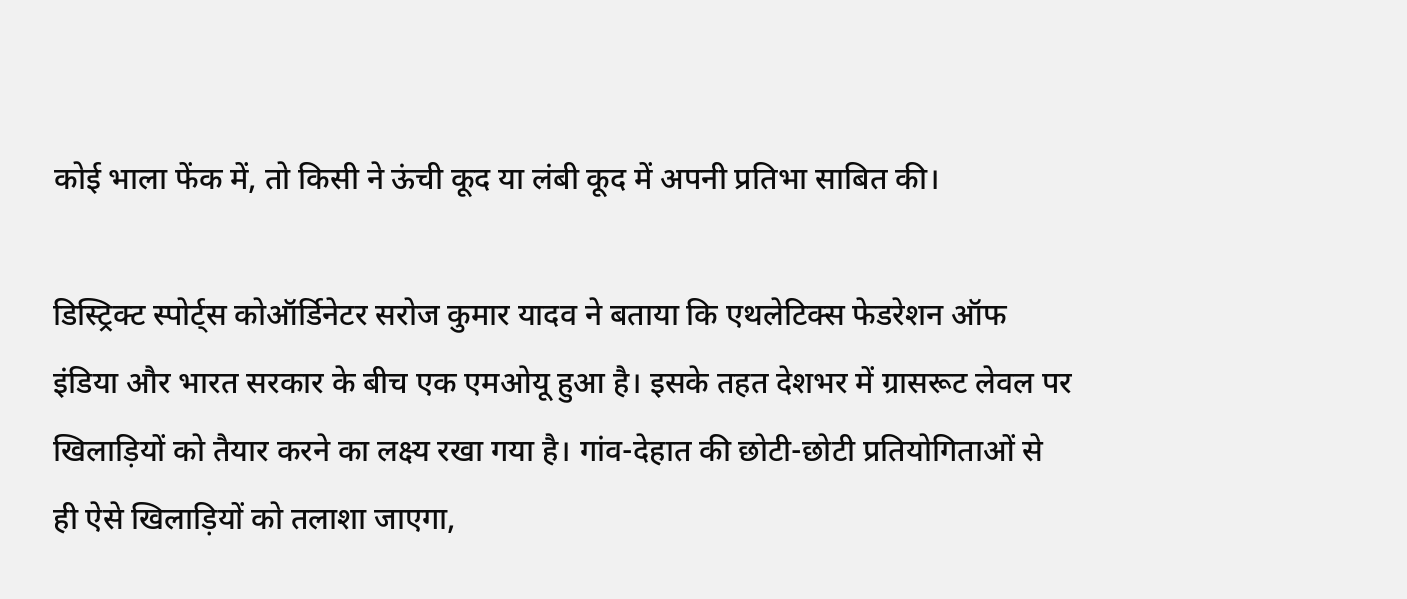कोई भाला फेंक में, तो किसी ने ऊंची कूद या लंबी कूद में अपनी प्रतिभा साबित की।

डिस्ट्रिक्ट स्पोर्ट्स कोऑर्डिनेटर सरोज कुमार यादव ने बताया कि एथलेटिक्स फेडरेशन ऑफ इंडिया और भारत सरकार के बीच एक एमओयू हुआ है। इसके तहत देशभर में ग्रासरूट लेवल पर खिलाड़ियों को तैयार करने का लक्ष्य रखा गया है। गांव-देहात की छोटी-छोटी प्रतियोगिताओं से ही ऐसे खिलाड़ियों को तलाशा जाएगा,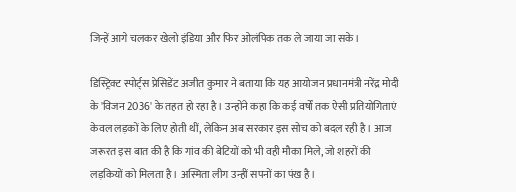जिन्हें आगे चलकर खेलो इंडिया और फिर ओलंपिक तक ले जाया जा सके।

डिस्ट्रिक्ट स्पोर्ट्स प्रेसिडेंट अजीत कुमार ने बताया कि यह आयोजन प्रधानमंत्री नरेंद्र मोदी के 'विजन 2036' के तहत हो रहा है। उन्होंने कहा कि कई वर्षों तक ऐसी प्रतियोगिताएं केवल लड़कों के लिए होती थीं, लेकिन अब सरकार इस सोच को बदल रही है। आज जरूरत इस बात की है कि गांव की बेटियों को भी वही मौका मिले, जो शहरों की लड़कियों को मिलता है। अस्मिता लीग उन्हीं सपनों का पंख है।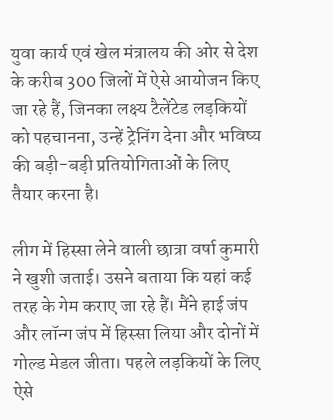युवा कार्य एवं खेल मंत्रालय की ओर से देश के करीब 300 जिलों में ऐसे आयोजन किए जा रहे हैं, जिनका लक्ष्य टैलेंटेड लड़कियों को पहचानना, उन्हें ट्रेनिंग देना और भविष्य की बड़ी-बड़ी प्रतियोगिताओं के लिए तैयार करना है।

लीग में हिस्सा लेने वाली छात्रा वर्षा कुमारी ने खुशी जताई। उसने बताया कि यहां कई तरह के गेम कराए जा रहे हैं। मैंने हाई जंप और लॉन्ग जंप में हिस्सा लिया और दोनों में गोल्ड मेडल जीता। पहले लड़कियों के लिए ऐसे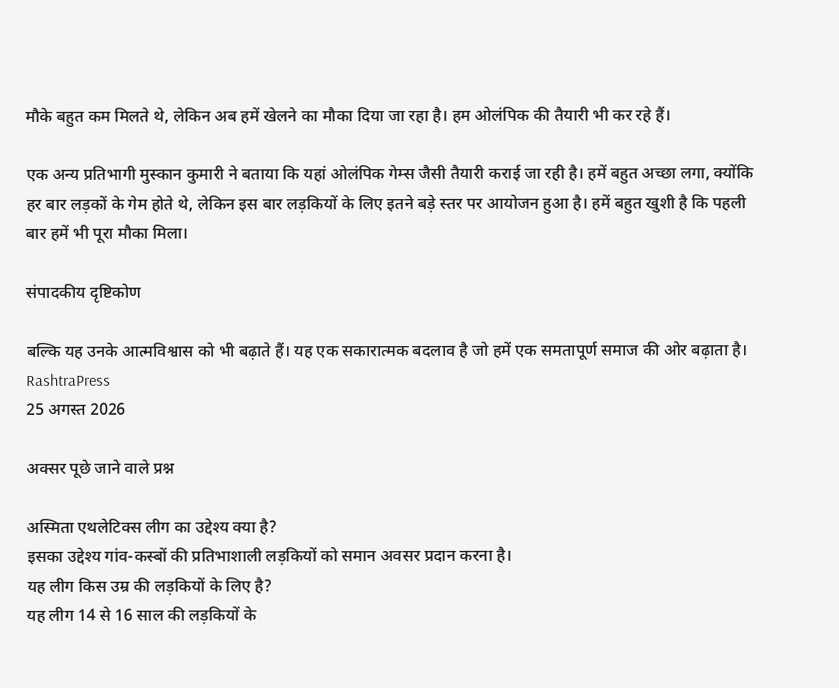मौके बहुत कम मिलते थे, लेकिन अब हमें खेलने का मौका दिया जा रहा है। हम ओलंपिक की तैयारी भी कर रहे हैं।

एक अन्य प्रतिभागी मुस्कान कुमारी ने बताया कि यहां ओलंपिक गेम्स जैसी तैयारी कराई जा रही है। हमें बहुत अच्छा लगा, क्योंकि हर बार लड़कों के गेम होते थे, लेकिन इस बार लड़कियों के लिए इतने बड़े स्तर पर आयोजन हुआ है। हमें बहुत खुशी है कि पहली बार हमें भी पूरा मौका मिला।

संपादकीय दृष्टिकोण

बल्कि यह उनके आत्मविश्वास को भी बढ़ाते हैं। यह एक सकारात्मक बदलाव है जो हमें एक समतापूर्ण समाज की ओर बढ़ाता है।
RashtraPress
25 अगस्त 2026

अक्सर पूछे जाने वाले प्रश्न

अस्मिता एथलेटिक्स लीग का उद्देश्य क्या है?
इसका उद्देश्य गांव-कस्बों की प्रतिभाशाली लड़कियों को समान अवसर प्रदान करना है।
यह लीग किस उम्र की लड़कियों के लिए है?
यह लीग 14 से 16 साल की लड़कियों के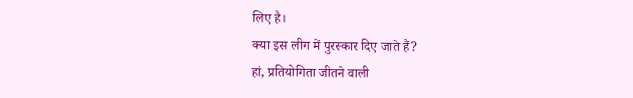लिए है।
क्या इस लीग में पुरस्कार दिए जाते हैं?
हां, प्रतियोगिता जीतने वाली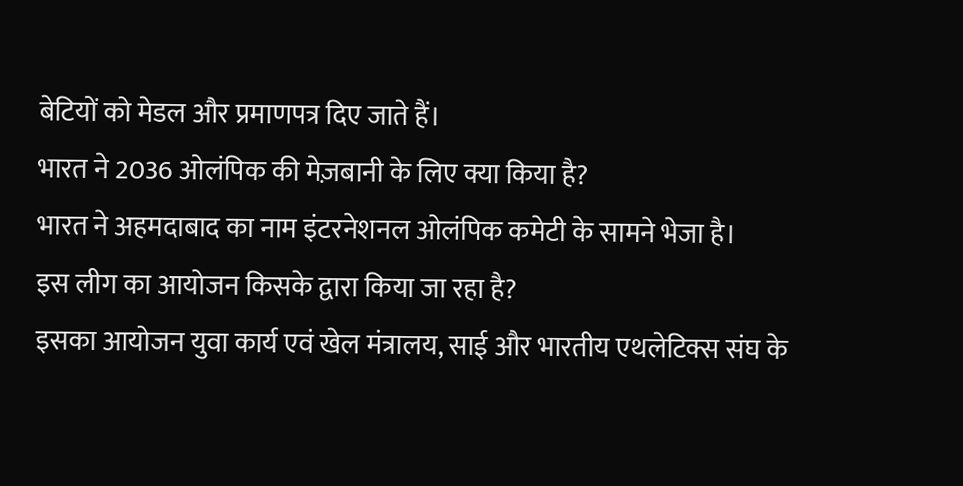बेटियों को मेडल और प्रमाणपत्र दिए जाते हैं।
भारत ने 2036 ओलंपिक की मेज़बानी के लिए क्या किया है?
भारत ने अहमदाबाद का नाम इंटरनेशनल ओलंपिक कमेटी के सामने भेजा है।
इस लीग का आयोजन किसके द्वारा किया जा रहा है?
इसका आयोजन युवा कार्य एवं खेल मंत्रालय, साई और भारतीय एथलेटिक्स संघ के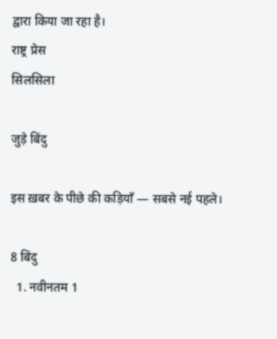द्वारा किया जा रहा है।
राष्ट्र प्रेस
सिलसिला

जुड़े बिंदु

इस ख़बर के पीछे की कड़ियाँ — सबसे नई पहले।

8 बिंदु
  1. नवीनतम 1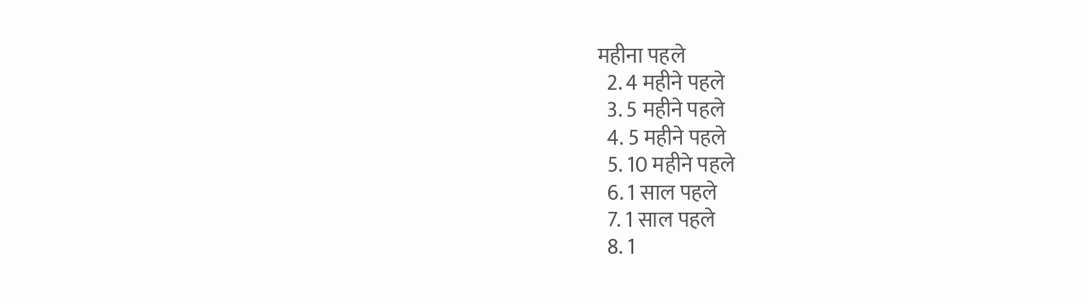महीना पहले
  2. 4 महीने पहले
  3. 5 महीने पहले
  4. 5 महीने पहले
  5. 10 महीने पहले
  6. 1 साल पहले
  7. 1 साल पहले
  8. 1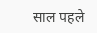साल पहले